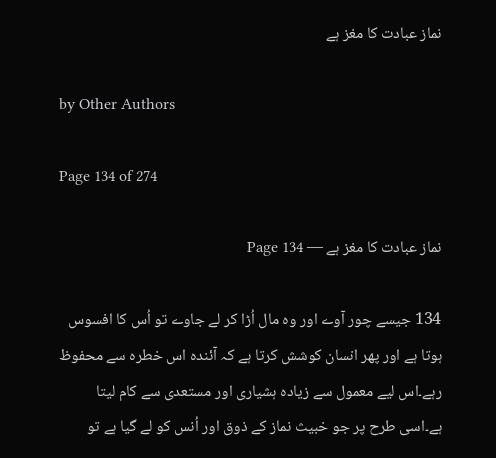نماز عبادت کا مغز ہے

by Other Authors

Page 134 of 274

نماز عبادت کا مغز ہے — Page 134

134 جیسے چور آوے اور وہ مال اُڑا کر لے جاوے تو اُس کا افسوس ہوتا ہے اور پھر انسان کوشش کرتا ہے کہ آئندہ اس خطرہ سے محفوظ رہے۔اس لیے معمول سے زیادہ ہشیاری اور مستعدی سے کام لیتا ہے۔اسی طرح پر جو خبیث نماز کے ذوق اور اُنس کو لے گیا ہے تو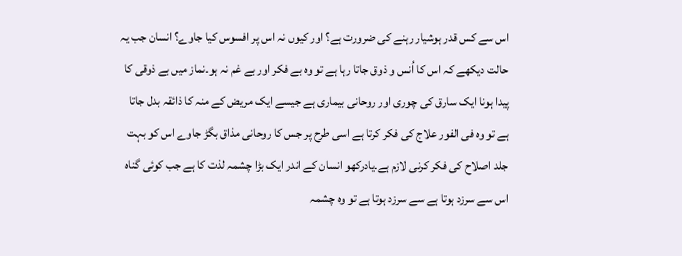اس سے کس قدر ہوشیار رہنے کی ضرورت ہے؟ اور کیوں نہ اس پر افسوس کیا جاوے؟ انسان جب یہ حالت دیکھے کہ اس کا اُنس و ذوق جاتا رہا ہے تو وہ بے فکر اور بے غم نہ ہو۔نماز میں بے ذوقی کا پیدا ہونا ایک سارق کی چوری اور روحانی بیماری ہے جیسے ایک مریض کے منہ کا ذائقہ بدل جاتا ہے تو وہ فی الفور علاج کی فکر کرتا ہے اسی طرح پر جس کا روحانی مذاق بگڑ جاوے اس کو بہت جلد اصلاح کی فکر کرنی لازم ہے۔یادرکھو انسان کے اندر ایک بڑا چشمہ لذت کا ہے جب کوئی گناہ اس سے سرزد ہوتا ہے سے سرزد ہوتا ہے تو وہ چشمہ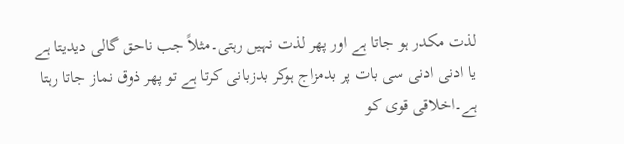لذت مکدر ہو جاتا ہے اور پھر لذت نہیں رہتی۔مثلاً جب ناحق گالی دیدیتا ہے یا ادنی ادنی سی بات پر بدمزاج ہوکر بدزبانی کرتا ہے تو پھر ذوق نماز جاتا رہتا ہے۔اخلاقی قوی کو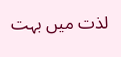لذت میں بہت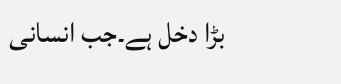بڑا دخل ہے۔جب انسانی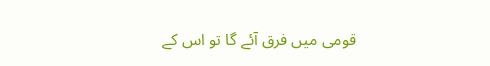قومی میں فرق آئے گا تو اس کے